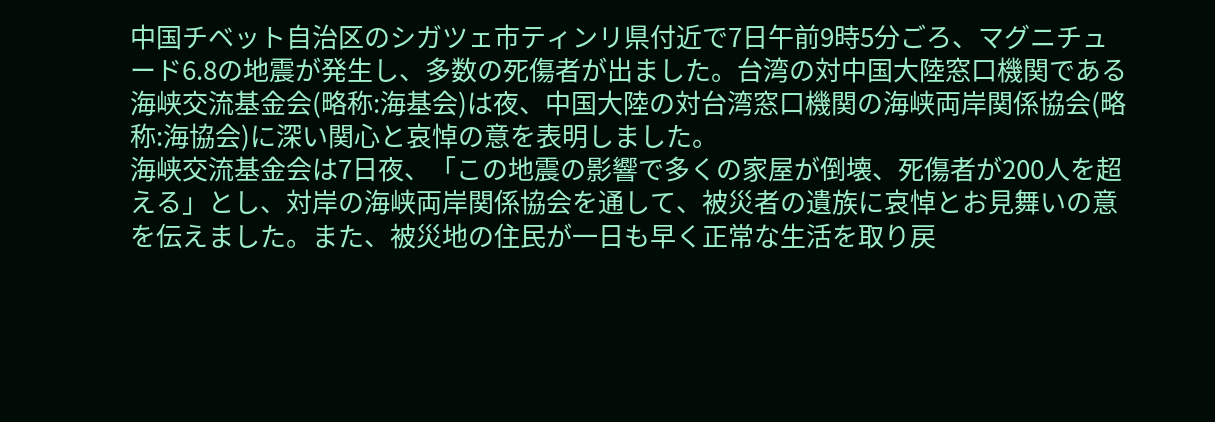中国チベット自治区のシガツェ市ティンリ県付近で7日午前9時5分ごろ、マグニチュード6.8の地震が発生し、多数の死傷者が出ました。台湾の対中国大陸窓口機関である海峡交流基金会(略称:海基会)は夜、中国大陸の対台湾窓口機関の海峡両岸関係協会(略称:海協会)に深い関心と哀悼の意を表明しました。
海峡交流基金会は7日夜、「この地震の影響で多くの家屋が倒壊、死傷者が200人を超える」とし、対岸の海峡両岸関係協会を通して、被災者の遺族に哀悼とお見舞いの意を伝えました。また、被災地の住民が一日も早く正常な生活を取り戻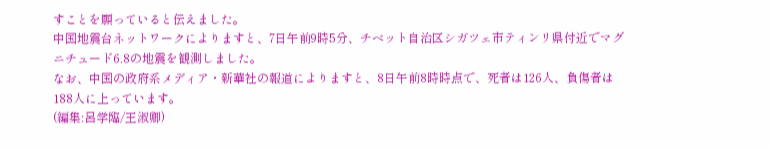すことを願っていると伝えました。
中国地震台ネットワークによりますと、7日午前9時5分、チベット自治区シガツェ市ティンリ県付近でマグニチュード6.8の地震を観測しました。
なお、中国の政府系メディア・新華社の報道によりますと、8日午前8時時点で、死者は126人、負傷者は188人に上っています。
(編集:呂学臨/王淑卿)